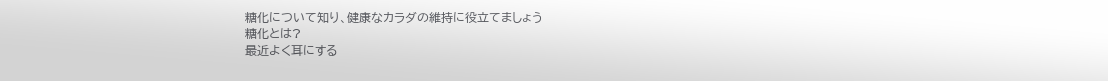糖化について知り、健康なカラダの維持に役立てましょう
糖化とは?
最近よく耳にする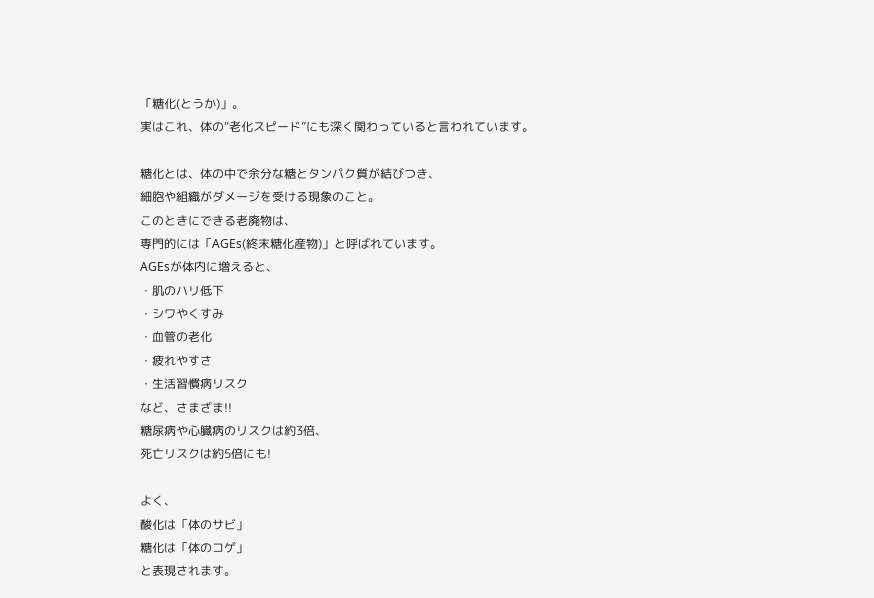「糖化(とうか)」。
実はこれ、体の“老化スピード”にも深く関わっていると言われています。

糖化とは、体の中で余分な糖とタンパク質が結びつき、
細胞や組織がダメージを受ける現象のこと。
このときにできる老廃物は、
専門的には「AGEs(終末糖化産物)」と呼ばれています。
AGEsが体内に増えると、
・肌のハリ低下
・シワやくすみ
・血管の老化
・疲れやすさ
・生活習慣病リスク
など、さまざま!!
糖尿病や心臓病のリスクは約3倍、
死亡リスクは約5倍にも!

よく、
酸化は「体のサビ」
糖化は「体のコゲ」
と表現されます。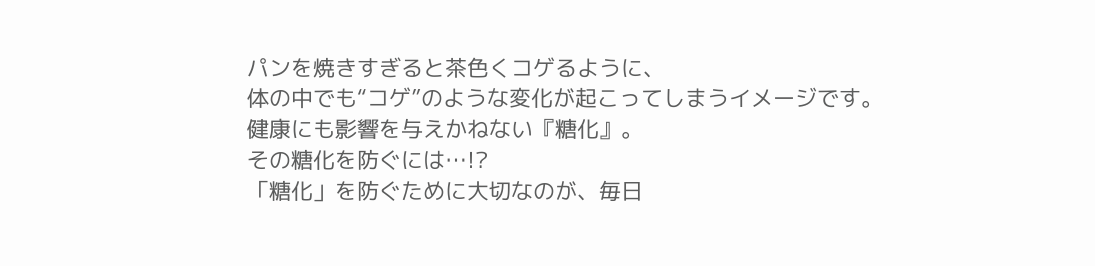パンを焼きすぎると茶色くコゲるように、
体の中でも“コゲ”のような変化が起こってしまうイメージです。
健康にも影響を与えかねない『糖化』。
その糖化を防ぐには…!?
「糖化」を防ぐために大切なのが、毎日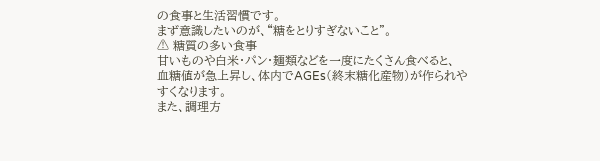の食事と生活習慣です。
まず意識したいのが、“糖をとりすぎないこと”。
⚠ 糖質の多い食事
甘いものや白米・パン・麺類などを一度にたくさん食べると、
血糖値が急上昇し、体内でAGEs(終末糖化産物)が作られやすくなります。
また、調理方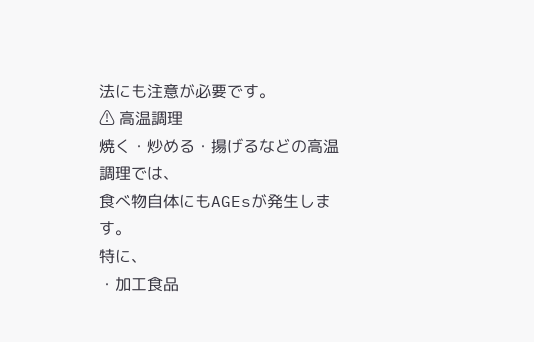法にも注意が必要です。
⚠ 高温調理
焼く・炒める・揚げるなどの高温調理では、
食べ物自体にもAGEsが発生します。
特に、
・加工食品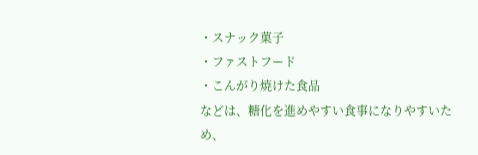・スナック菓子
・ファストフード
・こんがり焼けた食品
などは、糖化を進めやすい食事になりやすいため、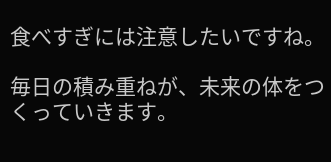食べすぎには注意したいですね。

毎日の積み重ねが、未来の体をつくっていきます。